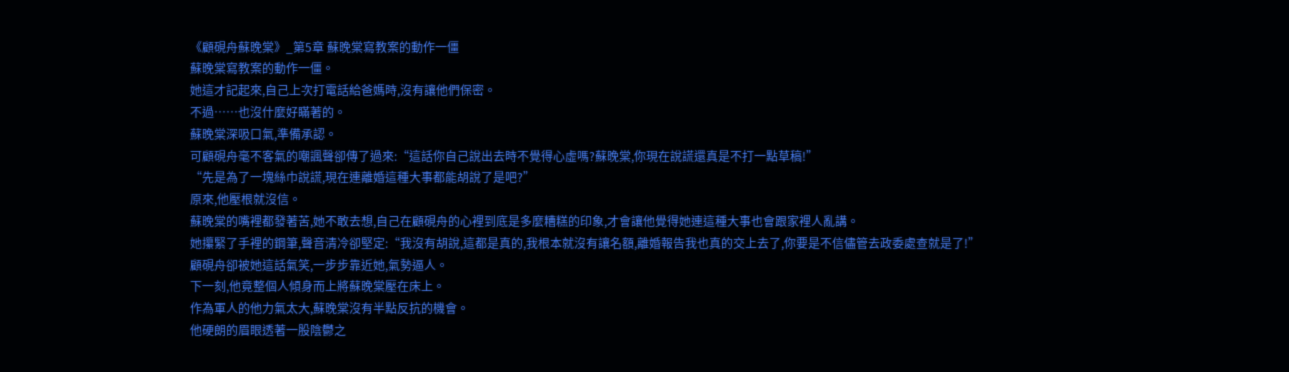《顧硯舟蘇晚棠》_第5章 蘇晚棠寫教案的動作一僵
蘇晚棠寫教案的動作一僵。
她這才記起來,自己上次打電話給爸媽時,沒有讓他們保密。
不過……也沒什麼好瞞著的。
蘇晚棠深吸口氣,準備承認。
可顧硯舟毫不客氣的嘲諷聲卻傳了過來:“這話你自己說出去時不覺得心虛嗎?蘇晚棠,你現在說謊還真是不打一點草稿!”
“先是為了一塊絲巾說謊,現在連離婚這種大事都能胡說了是吧?”
原來,他壓根就沒信。
蘇晚棠的嘴裡都發著苦,她不敢去想,自己在顧硯舟的心裡到底是多麼糟糕的印象,才會讓他覺得她連這種大事也會跟家裡人亂講。
她攥緊了手裡的鋼筆,聲音清冷卻堅定:“我沒有胡說,這都是真的,我根本就沒有讓名額,離婚報告我也真的交上去了,你要是不信儘管去政委處查就是了!”
顧硯舟卻被她這話氣笑,一步步靠近她,氣勢逼人。
下一刻,他竟整個人傾身而上將蘇晚棠壓在床上。
作為軍人的他力氣太大,蘇晚棠沒有半點反抗的機會。
他硬朗的眉眼透著一股陰鬱之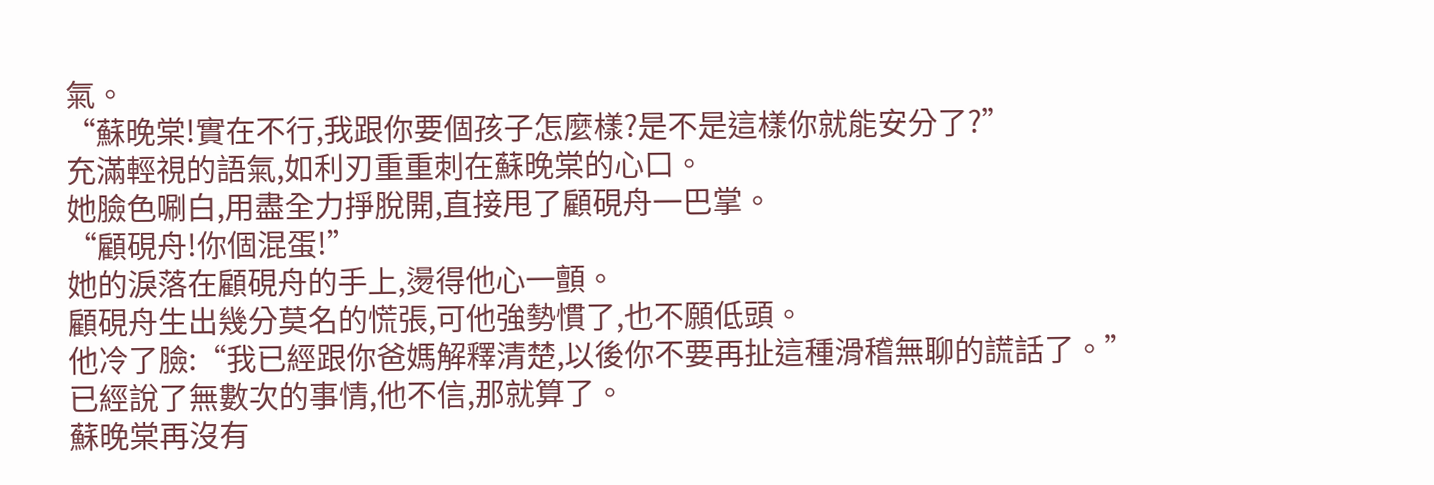氣。
“蘇晚棠!實在不行,我跟你要個孩子怎麼樣?是不是這樣你就能安分了?”
充滿輕視的語氣,如利刃重重刺在蘇晚棠的心口。
她臉色唰白,用盡全力掙脫開,直接甩了顧硯舟一巴掌。
“顧硯舟!你個混蛋!”
她的淚落在顧硯舟的手上,燙得他心一顫。
顧硯舟生出幾分莫名的慌張,可他強勢慣了,也不願低頭。
他冷了臉:“我已經跟你爸媽解釋清楚,以後你不要再扯這種滑稽無聊的謊話了。”
已經說了無數次的事情,他不信,那就算了。
蘇晚棠再沒有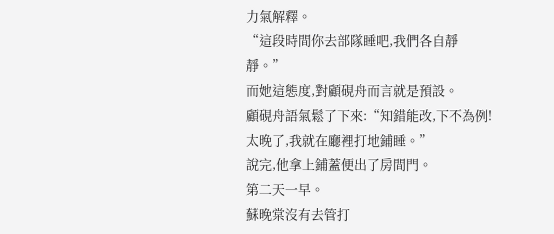力氣解釋。
“這段時間你去部隊睡吧,我們各自靜靜。”
而她這態度,對顧硯舟而言就是預設。
顧硯舟語氣鬆了下來:“知錯能改,下不為例!太晚了,我就在廳裡打地鋪睡。”
說完,他拿上鋪蓋便出了房間門。
第二天一早。
蘇晚棠沒有去管打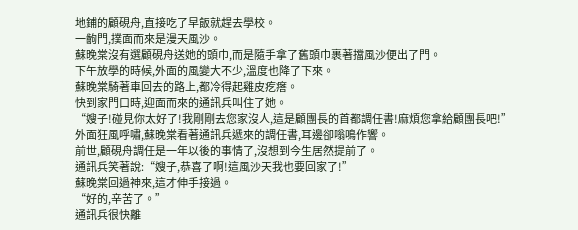地鋪的顧硯舟,直接吃了早飯就趕去學校。
一齣門,撲面而來是漫天風沙。
蘇晚棠沒有選顧硯舟送她的頭巾,而是隨手拿了舊頭巾裹著擋風沙便出了門。
下午放學的時候,外面的風變大不少,溫度也降了下來。
蘇晚棠騎著車回去的路上,都冷得起雞皮疙瘩。
快到家門口時,迎面而來的通訊兵叫住了她。
“嫂子!碰見你太好了!我剛剛去您家沒人,這是顧團長的首都調任書!麻煩您拿給顧團長吧!”
外面狂風呼嘯,蘇晚棠看著通訊兵遞來的調任書,耳邊卻嗡鳴作響。
前世,顧硯舟調任是一年以後的事情了,沒想到今生居然提前了。
通訊兵笑著說:“嫂子,恭喜了啊!這風沙天我也要回家了!”
蘇晚棠回過神來,這才伸手接過。
“好的,辛苦了。”
通訊兵很快離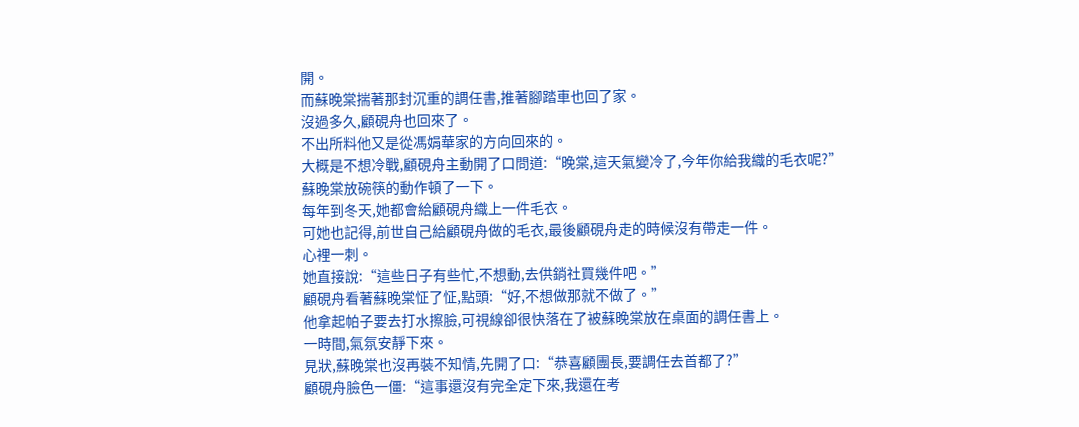開。
而蘇晚棠揣著那封沉重的調任書,推著腳踏車也回了家。
沒過多久,顧硯舟也回來了。
不出所料他又是從馮娟華家的方向回來的。
大概是不想冷戰,顧硯舟主動開了口問道:“晚棠,這天氣變冷了,今年你給我織的毛衣呢?”
蘇晚棠放碗筷的動作頓了一下。
每年到冬天,她都會給顧硯舟織上一件毛衣。
可她也記得,前世自己給顧硯舟做的毛衣,最後顧硯舟走的時候沒有帶走一件。
心裡一刺。
她直接說:“這些日子有些忙,不想動,去供銷社買幾件吧。”
顧硯舟看著蘇晚棠怔了怔,點頭:“好,不想做那就不做了。”
他拿起帕子要去打水擦臉,可視線卻很快落在了被蘇晚棠放在桌面的調任書上。
一時間,氣氛安靜下來。
見狀,蘇晚棠也沒再裝不知情,先開了口:“恭喜顧團長,要調任去首都了?”
顧硯舟臉色一僵:“這事還沒有完全定下來,我還在考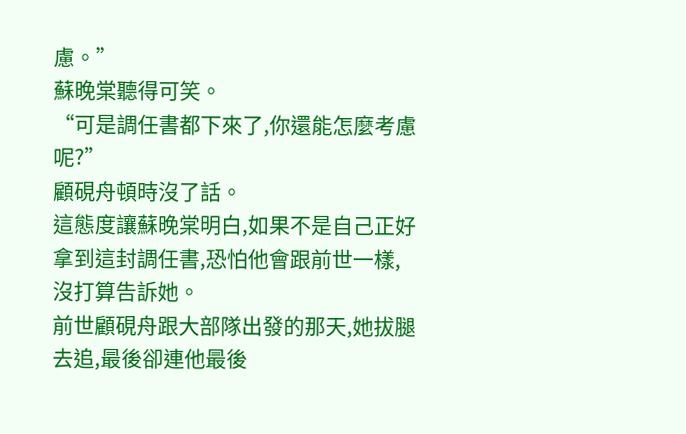慮。”
蘇晚棠聽得可笑。
“可是調任書都下來了,你還能怎麼考慮呢?”
顧硯舟頓時沒了話。
這態度讓蘇晚棠明白,如果不是自己正好拿到這封調任書,恐怕他會跟前世一樣,沒打算告訴她。
前世顧硯舟跟大部隊出發的那天,她拔腿去追,最後卻連他最後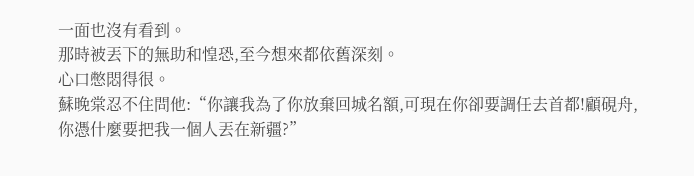一面也沒有看到。
那時被丟下的無助和惶恐,至今想來都依舊深刻。
心口憋悶得很。
蘇晚棠忍不住問他:“你讓我為了你放棄回城名額,可現在你卻要調任去首都!顧硯舟,你憑什麼要把我一個人丟在新疆?”